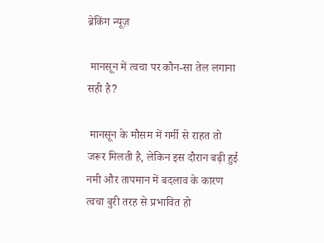ब्रेकिंग न्यूज़

 मानसून में त्वचा पर कौन-सा तेल लगाना सही है?

 मानसून के मौसम में गर्मी से राहत तो जरूर मिलती है, लेकिन इस दौरान बढ़ी हुई नमी और तापमान में बदलाव के कारण त्वचा बुरी तरह से प्रभावित हो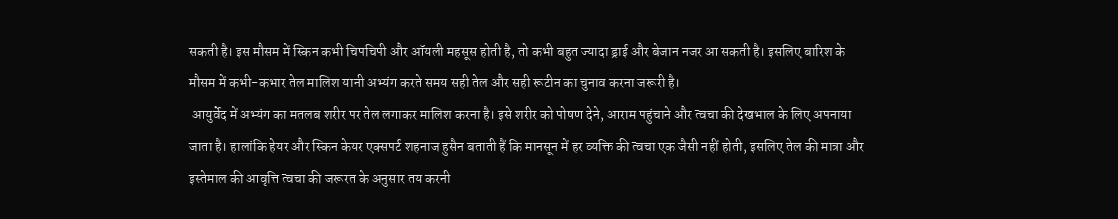सकती है। इस मौसम में स्किन कभी चिपचिपी और ऑयली महसूस होती है, तो कभी बहुत ज्यादा ड्राई और बेजान नजर आ सकती है। इसलिए बारिश के मौसम में कभी-कभार तेल मालिश यानी अभ्यंग करते समय सही तेल और सही रूटीन का चुनाव करना जरूरी है।
 आयुर्वेद में अभ्यंग का मतलब शरीर पर तेल लगाकर मालिश करना है। इसे शरीर को पोषण देने, आराम पहुंचाने और त्वचा की देखभाल के लिए अपनाया जाता है। हालांकि हेयर और स्किन केयर एक्सपर्ट शहनाज हुसैन बताती हैं कि मानसून में हर व्यक्ति की त्वचा एक जैसी नहीं होती, इसलिए तेल की मात्रा और इस्तेमाल की आवृत्ति त्वचा की जरूरत के अनुसार तय करनी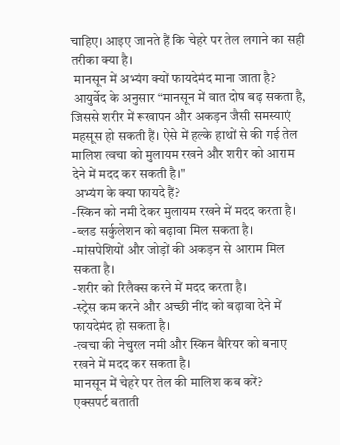चाहिए। आइए जानते हैं कि चेहरे पर तेल लगाने का सही तरीका क्या है।
 मानसून में अभ्यंग क्यों फायदेमंद माना जाता है?
 आयुर्वेद के अनुसार “मानसून में वात दोष बढ़ सकता है, जिससे शरीर में रूखापन और अकड़न जैसी समस्याएं महसूस हो सकती हैं। ऐसे में हल्के हाथों से की गई तेल मालिश त्वचा को मुलायम रखने और शरीर को आराम देने में मदद कर सकती है।"
 अभ्यंग के क्या फायदे हैं?
-स्किन को नमी देकर मुलायम रखने में मदद करता है।
-ब्लड सर्कुलेशन को बढ़ावा मिल सकता है।
-मांसपेशियों और जोड़ों की अकड़न से आराम मिल सकता है।
-शरीर को रिलैक्स करने में मदद करता है।
-स्ट्रेस कम करने और अच्छी नींद को बढ़ावा देने में फायदेमंद हो सकता है।
-त्वचा की नेचुरल नमी और स्किन बैरियर को बनाए रखने में मदद कर सकता है।
मानसून में चेहरे पर तेल की मालिश कब करें?
एक्सपर्ट बताती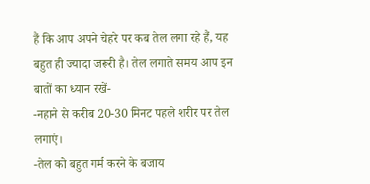हैं कि आप अपने चेहरे पर कब तेल लगा रहे हैं, यह बहुत ही ज्यादा जरूरी है। तेल लगाते समय आप इन बातों का ध्यान रखें-
-नहाने से करीब 20-30 मिनट पहले शरीर पर तेल लगाएं।
-तेल को बहुत गर्म करने के बजाय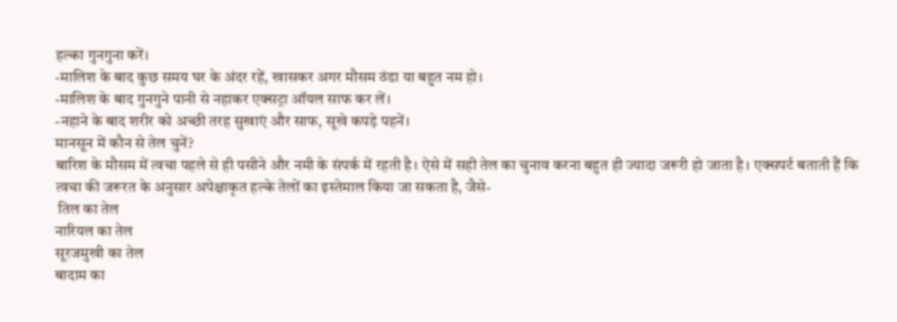हल्का गुनगुना करें।
-मालिश के बाद कुछ समय घर के अंदर रहें, खासकर अगर मौसम ठंडा या बहुत नम हो।
-मालिश के बाद गुनगुने पानी से नहाकर एक्सट्रा ऑयल साफ कर लें।
-नहाने के बाद शरीर को अच्छी तरह सुखाएं और साफ, सूखे कपड़े पहनें।
मानसून में कौन से तेल चुनें?
बारिश के मौसम में त्वचा पहले से ही पसीने और नमी के संपर्क में रहती है। ऐसे में सही तेल का चुनाव करना बहुत ही ज्यादा जरूरी हो जाता है। एक्सपर्ट बताती हैं कि त्वचा की जरूरत के अनुसार अपेक्षाकृत हल्के तेलों का इस्तेमाल किया जा सकता है, जैसे-
 तिल का तेल
नारियल का तेल
सूरजमुखी का तेल
बादाम का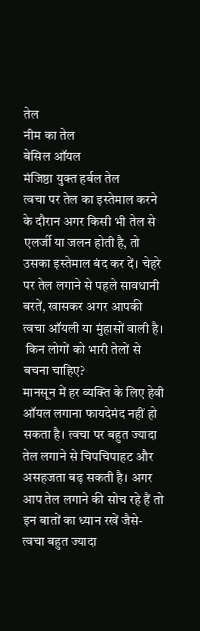तेल
नीम का तेल
बेसिल ऑयल
मंजिष्ठा युक्त हर्बल तेल
त्वचा पर तेल का इस्तेमाल करने के दौरान अगर किसी भी तेल से एलर्जी या जलन होती है, तो उसका इस्तेमाल बंद कर दें। चेहरे पर तेल लगाने से पहले सावधानी बरतें, खासकर अगर आपकी त्वचा ऑयली या मुंहासों वाली है।
 किन लोगों को भारी तेलों से बचना चाहिए?
मानसून में हर व्यक्ति के लिए हेवी ऑयल लगाना फायदेमंद नहीं हो सकता है। त्वचा पर बहुत ज्यादा तेल लगाने से चिपचिपाहट और असहजता बढ़ सकती है। अगर आप तेल लगाने की सोच रहे हैं तो इन बातों का ध्यान रखें जैसे-
त्वचा बहुत ज्यादा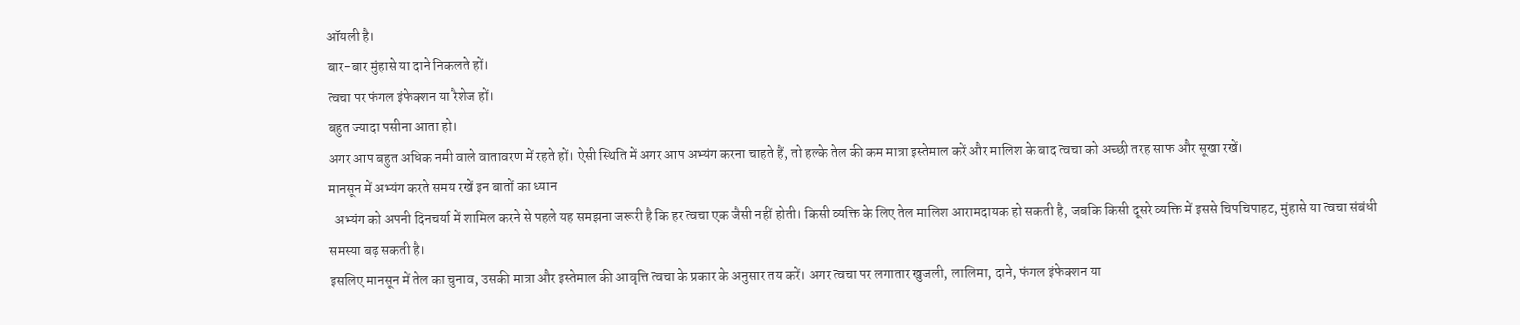ऑयली है।
बार-बार मुंहासे या दाने निकलते हों।
त्वचा पर फंगल इंफेक्शन या रैशेज हों।
बहुत ज्यादा पसीना आता हो।
अगर आप बहुत अधिक नमी वाले वातावरण में रहते हों। ऐसी स्थिति में अगर आप अभ्यंग करना चाहते हैं, तो हल्के तेल की कम मात्रा इस्तेमाल करें और मालिश के बाद त्वचा को अच्छी तरह साफ और सूखा रखें।
मानसून में अभ्यंग करते समय रखें इन बातों का ध्यान
  अभ्यंग को अपनी दिनचर्या में शामिल करने से पहले यह समझना जरूरी है कि हर त्वचा एक जैसी नहीं होती। किसी व्यक्ति के लिए तेल मालिश आरामदायक हो सकती है, जबकि किसी दूसरे व्यक्ति में इससे चिपचिपाहट, मुंहासे या त्वचा संबंधी समस्या बढ़ सकती है।
इसलिए मानसून में तेल का चुनाव, उसकी मात्रा और इस्तेमाल की आवृत्ति त्वचा के प्रकार के अनुसार तय करें। अगर त्वचा पर लगातार खुजली, लालिमा, दाने, फंगल इंफेक्शन या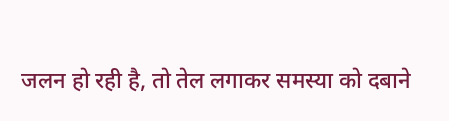जलन हो रही है, तो तेल लगाकर समस्या को दबाने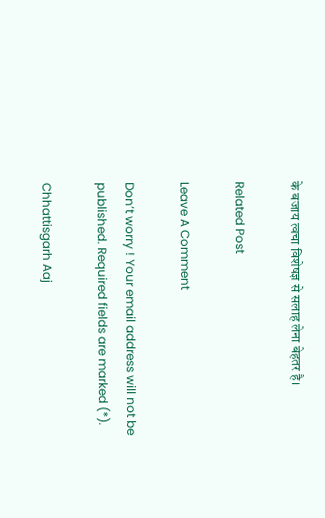के बजाय त्वचा विशेषज्ञ से सलाह लेना बेहतर है।

Related Post

Leave A Comment

Don’t worry ! Your email address will not be published. Required fields are marked (*).

Chhattisgarh Aaj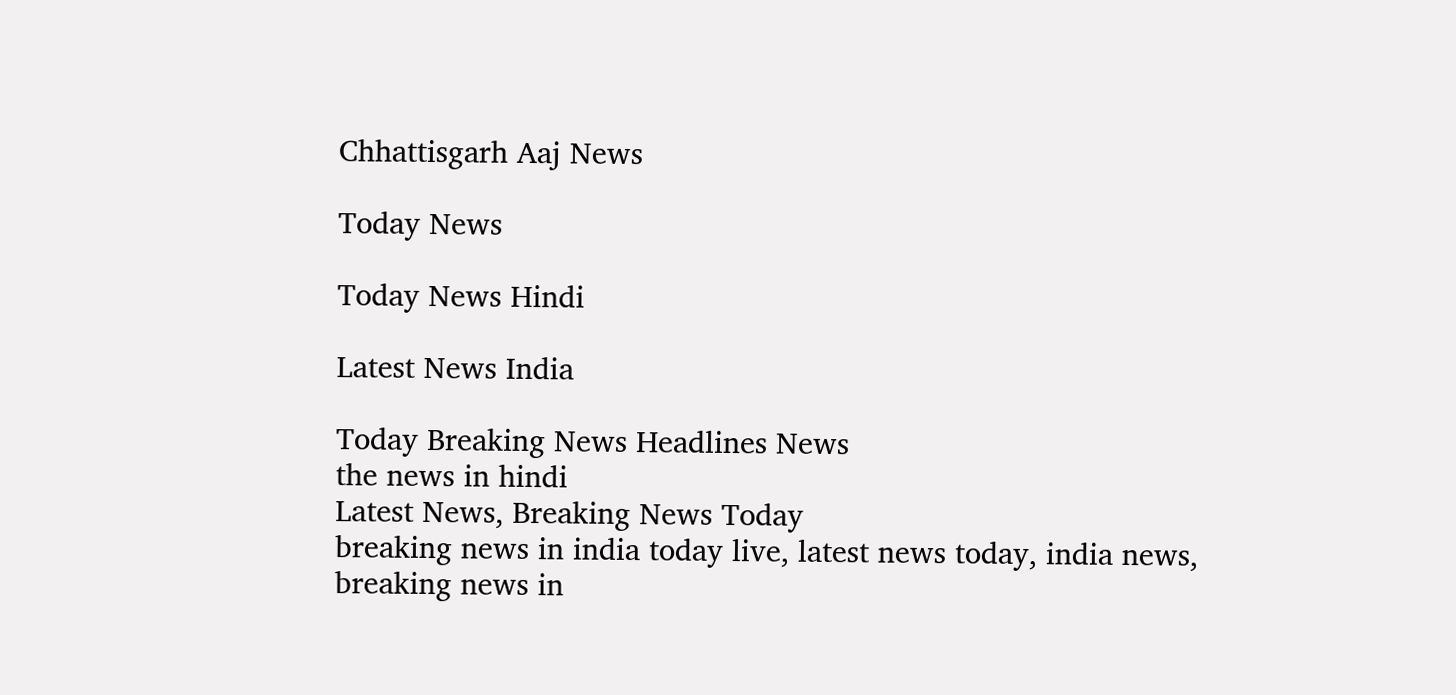Chhattisgarh Aaj News

Today News

Today News Hindi

Latest News India

Today Breaking News Headlines News
the news in hindi
Latest News, Breaking News Today
breaking news in india today live, latest news today, india news, breaking news in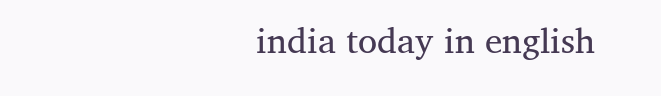india today in english